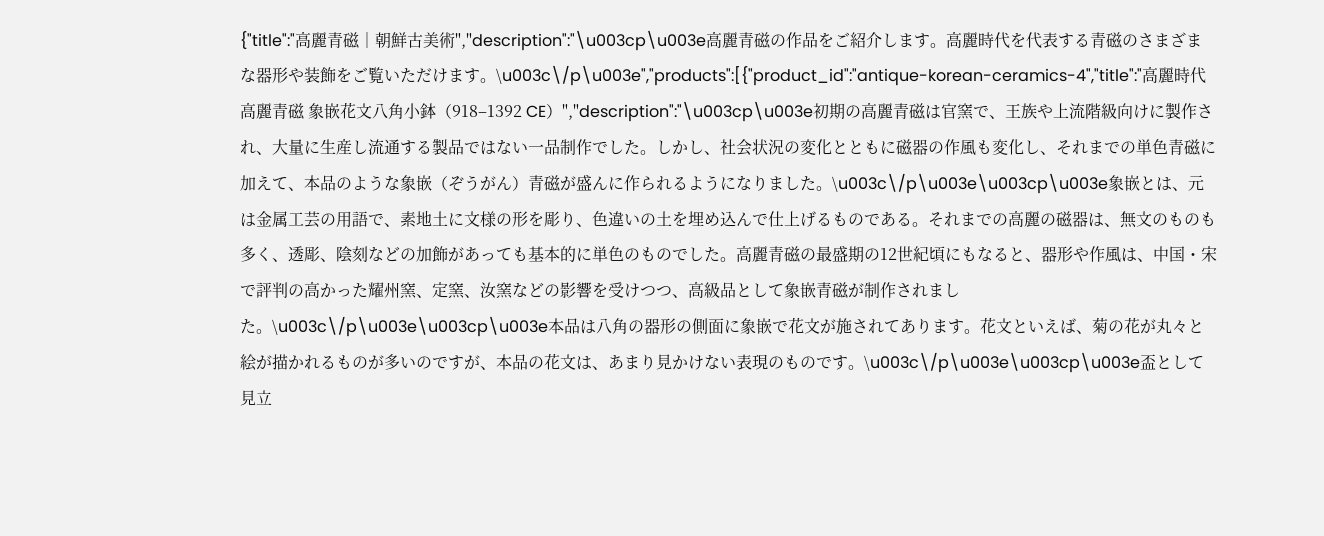{"title":"高麗青磁｜朝鮮古美術","description":"\u003cp\u003e高麗青磁の作品をご紹介します。高麗時代を代表する青磁のさまざまな器形や装飾をご覧いただけます。\u003c\/p\u003e","products":[{"product_id":"antique-korean-ceramics-4","title":"高麗時代 高麗青磁 象嵌花文八角小鉢（918–1392 CE）","description":"\u003cp\u003e初期の高麗青磁は官窯で、王族や上流階級向けに製作され、大量に生産し流通する製品ではない一品制作でした。しかし、社会状況の変化とともに磁器の作風も変化し、それまでの単色青磁に加えて、本品のような象嵌（ぞうがん）青磁が盛んに作られるようになりました。\u003c\/p\u003e\u003cp\u003e象嵌とは、元は金属工芸の用語で、素地土に文様の形を彫り、色違いの土を埋め込んで仕上げるものである。それまでの高麗の磁器は、無文のものも多く、透彫、陰刻などの加飾があっても基本的に単色のものでした。高麗青磁の最盛期の12世紀頃にもなると、器形や作風は、中国・宋で評判の高かった耀州窯、定窯、汝窯などの影響を受けつつ、高級品として象嵌青磁が制作されました。\u003c\/p\u003e\u003cp\u003e本品は八角の器形の側面に象嵌で花文が施されてあります。花文といえば、菊の花が丸々と絵が描かれるものが多いのですが、本品の花文は、あまり見かけない表現のものです。\u003c\/p\u003e\u003cp\u003e盃として見立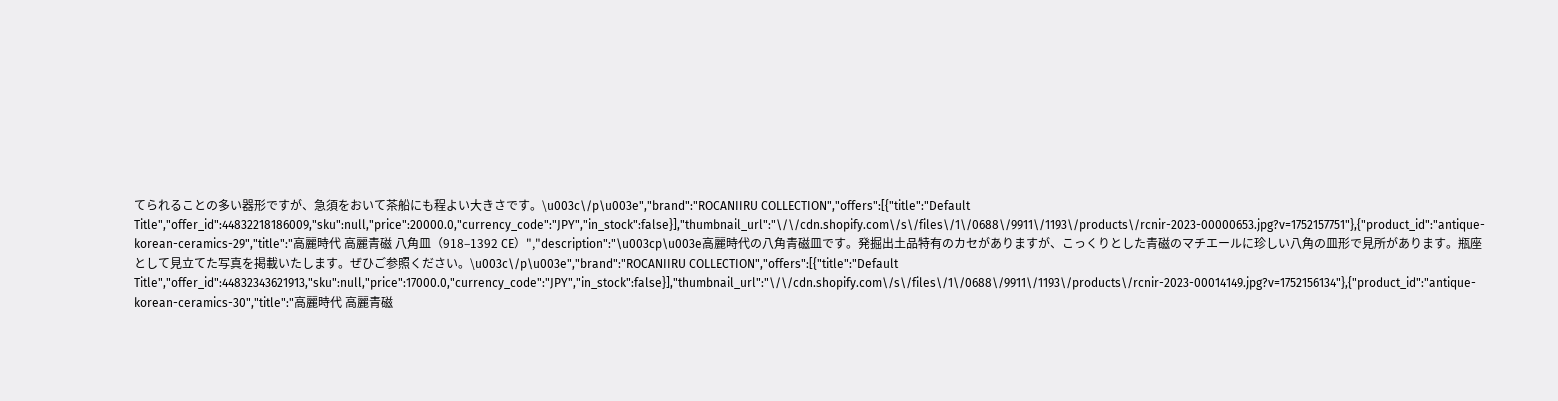てられることの多い器形ですが、急須をおいて茶船にも程よい大きさです。\u003c\/p\u003e","brand":"ROCANIIRU COLLECTION","offers":[{"title":"Default Title","offer_id":44832218186009,"sku":null,"price":20000.0,"currency_code":"JPY","in_stock":false}],"thumbnail_url":"\/\/cdn.shopify.com\/s\/files\/1\/0688\/9911\/1193\/products\/rcnir-2023-00000653.jpg?v=1752157751"},{"product_id":"antique-korean-ceramics-29","title":"高麗時代 高麗青磁 八角皿（918–1392 CE）","description":"\u003cp\u003e高麗時代の八角青磁皿です。発掘出土品特有のカセがありますが、こっくりとした青磁のマチエールに珍しい八角の皿形で見所があります。瓶座として見立てた写真を掲載いたします。ぜひご参照ください。\u003c\/p\u003e","brand":"ROCANIIRU COLLECTION","offers":[{"title":"Default Title","offer_id":44832343621913,"sku":null,"price":17000.0,"currency_code":"JPY","in_stock":false}],"thumbnail_url":"\/\/cdn.shopify.com\/s\/files\/1\/0688\/9911\/1193\/products\/rcnir-2023-00014149.jpg?v=1752156134"},{"product_id":"antique-korean-ceramics-30","title":"高麗時代 高麗青磁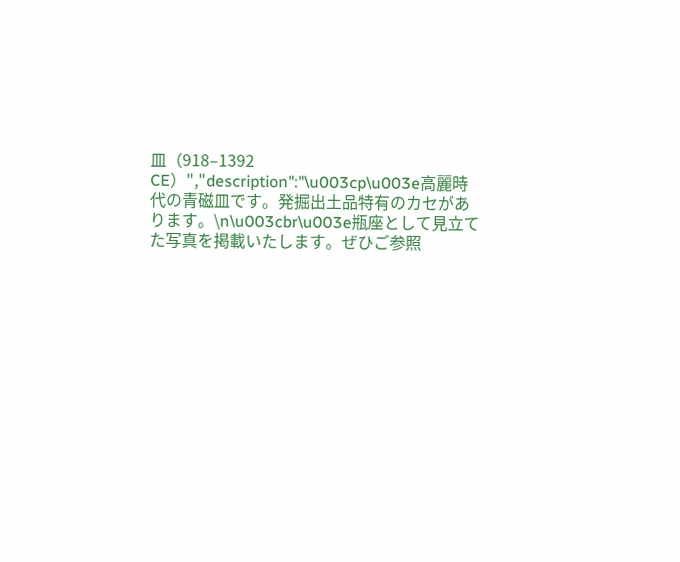皿（918–1392 CE）","description":"\u003cp\u003e高麗時代の青磁皿です。発掘出土品特有のカセがあります。\n\u003cbr\u003e瓶座として見立てた写真を掲載いたします。ぜひご参照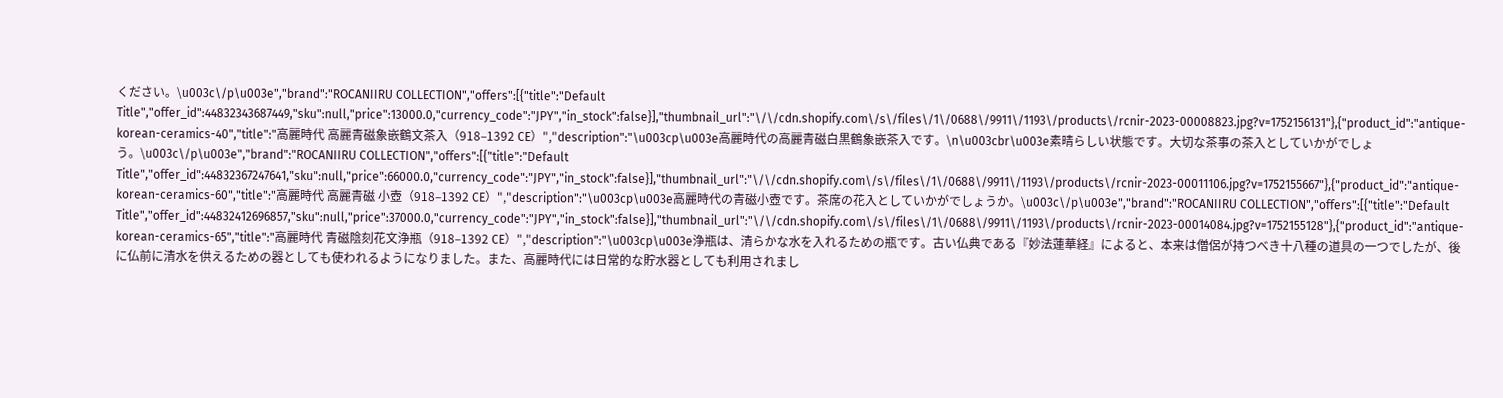ください。\u003c\/p\u003e","brand":"ROCANIIRU COLLECTION","offers":[{"title":"Default Title","offer_id":44832343687449,"sku":null,"price":13000.0,"currency_code":"JPY","in_stock":false}],"thumbnail_url":"\/\/cdn.shopify.com\/s\/files\/1\/0688\/9911\/1193\/products\/rcnir-2023-00008823.jpg?v=1752156131"},{"product_id":"antique-korean-ceramics-40","title":"高麗時代 高麗青磁象嵌鶴文茶入（918–1392 CE）","description":"\u003cp\u003e高麗時代の高麗青磁白黒鶴象嵌茶入です。\n\u003cbr\u003e素晴らしい状態です。大切な茶事の茶入としていかがでしょう。\u003c\/p\u003e","brand":"ROCANIIRU COLLECTION","offers":[{"title":"Default Title","offer_id":44832367247641,"sku":null,"price":66000.0,"currency_code":"JPY","in_stock":false}],"thumbnail_url":"\/\/cdn.shopify.com\/s\/files\/1\/0688\/9911\/1193\/products\/rcnir-2023-00011106.jpg?v=1752155667"},{"product_id":"antique-korean-ceramics-60","title":"高麗時代 高麗青磁 小壺（918–1392 CE）","description":"\u003cp\u003e高麗時代の青磁小壺です。茶席の花入としていかがでしょうか。\u003c\/p\u003e","brand":"ROCANIIRU COLLECTION","offers":[{"title":"Default Title","offer_id":44832412696857,"sku":null,"price":37000.0,"currency_code":"JPY","in_stock":false}],"thumbnail_url":"\/\/cdn.shopify.com\/s\/files\/1\/0688\/9911\/1193\/products\/rcnir-2023-00014084.jpg?v=1752155128"},{"product_id":"antique-korean-ceramics-65","title":"高麗時代 青磁陰刻花文浄瓶（918–1392 CE）","description":"\u003cp\u003e浄瓶は、清らかな水を入れるための瓶です。古い仏典である『妙法蓮華経』によると、本来は僧侶が持つべき十八種の道具の一つでしたが、後に仏前に清水を供えるための器としても使われるようになりました。また、高麗時代には日常的な貯水器としても利用されまし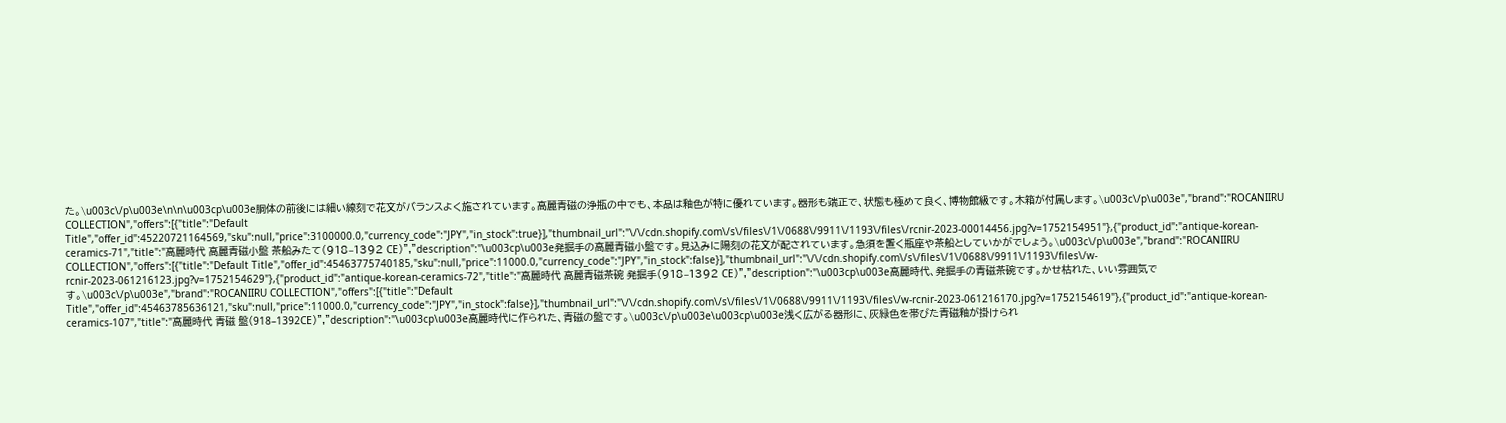た。\u003c\/p\u003e\n\n\u003cp\u003e胴体の前後には細い線刻で花文がバランスよく施されています。高麗青磁の浄瓶の中でも、本品は釉色が特に優れています。器形も端正で、状態も極めて良く、博物館級です。木箱が付属します。\u003c\/p\u003e","brand":"ROCANIIRU COLLECTION","offers":[{"title":"Default Title","offer_id":45220721164569,"sku":null,"price":3100000.0,"currency_code":"JPY","in_stock":true}],"thumbnail_url":"\/\/cdn.shopify.com\/s\/files\/1\/0688\/9911\/1193\/files\/rcnir-2023-00014456.jpg?v=1752154951"},{"product_id":"antique-korean-ceramics-71","title":"高麗時代 高麗青磁小盤 茶船みたて（918–1392 CE）","description":"\u003cp\u003e発掘手の高麗青磁小盤です。見込みに陽刻の花文が配されています。急須を置く瓶座や茶船としていかがでしょう。\u003c\/p\u003e","brand":"ROCANIIRU COLLECTION","offers":[{"title":"Default Title","offer_id":45463775740185,"sku":null,"price":11000.0,"currency_code":"JPY","in_stock":false}],"thumbnail_url":"\/\/cdn.shopify.com\/s\/files\/1\/0688\/9911\/1193\/files\/w-rcnir-2023-061216123.jpg?v=1752154629"},{"product_id":"antique-korean-ceramics-72","title":"高麗時代 高麗青磁茶碗 発掘手（918–1392 CE）","description":"\u003cp\u003e高麗時代、発掘手の青磁茶碗です。かせ枯れた、いい雰囲気です。\u003c\/p\u003e","brand":"ROCANIIRU COLLECTION","offers":[{"title":"Default Title","offer_id":45463785636121,"sku":null,"price":11000.0,"currency_code":"JPY","in_stock":false}],"thumbnail_url":"\/\/cdn.shopify.com\/s\/files\/1\/0688\/9911\/1193\/files\/w-rcnir-2023-061216170.jpg?v=1752154619"},{"product_id":"antique-korean-ceramics-107","title":"高麗時代 青磁 盤（918–1392CE）","description":"\u003cp\u003e高麗時代に作られた、青磁の盤です。\u003c\/p\u003e\u003cp\u003e浅く広がる器形に、灰緑色を帯びた青磁釉が掛けられ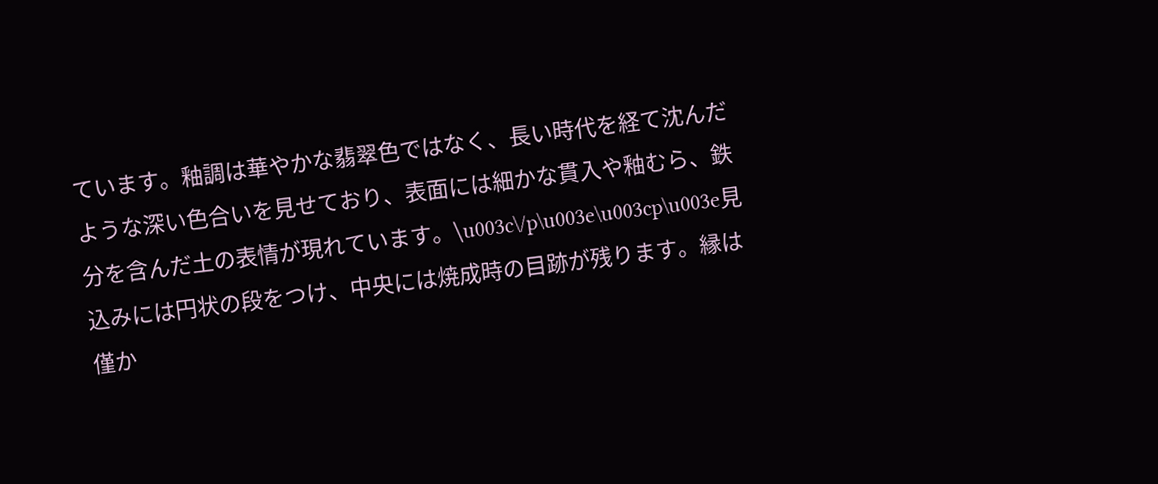ています。釉調は華やかな翡翠色ではなく、長い時代を経て沈んだような深い色合いを見せており、表面には細かな貫入や釉むら、鉄分を含んだ土の表情が現れています。\u003c\/p\u003e\u003cp\u003e見込みには円状の段をつけ、中央には焼成時の目跡が残ります。縁は僅か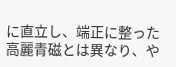に直立し、端正に整った高麗青磁とは異なり、や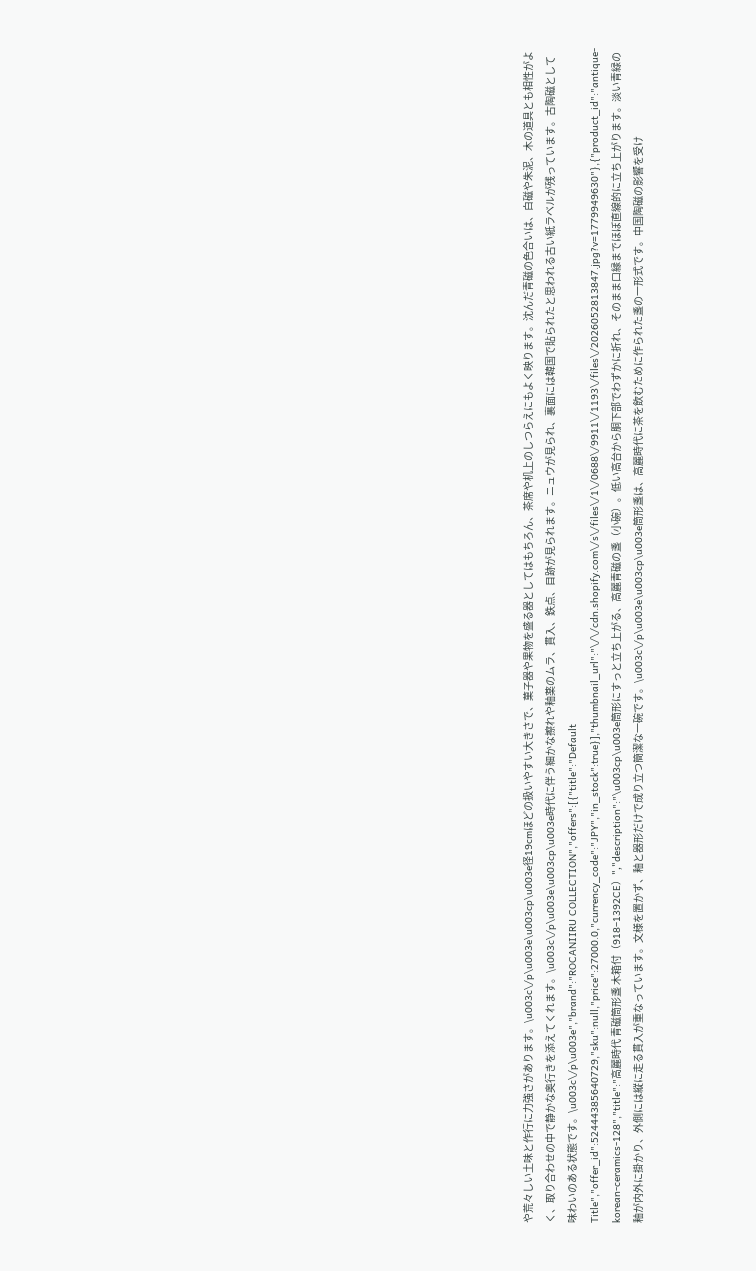や荒々しい土味と作行に力強さがあります。\u003c\/p\u003e\u003cp\u003e径19cmほどの扱いやすい大きさで、菓子器や果物を盛る器としてはもちろん、茶席や机上のしつらえにもよく映ります。沈んだ青磁の色合いは、白磁や朱泥、木の道具とも相性がよく、取り合わせの中で静かな奥行きを添えてくれます。\u003c\/p\u003e\u003cp\u003e時代に伴う細かな擦れや釉薬のムラ、貫入、鉄点、目跡が見られます。ニュウが見られ、裏面には韓国で貼られたと思われる古い紙ラベルが残っています。古陶磁として味わいのある状態です。\u003c\/p\u003e","brand":"ROCANIIRU COLLECTION","offers":[{"title":"Default Title","offer_id":52444385640729,"sku":null,"price":27000.0,"currency_code":"JPY","in_stock":true}],"thumbnail_url":"\/\/cdn.shopify.com\/s\/files\/1\/0688\/9911\/1193\/files\/2026052813847.jpg?v=1779949630"},{"product_id":"antique-korean-ceramics-128","title":"高麗時代 青磁筒形盞 木箱付（918–1392CE）","description":"\u003cp\u003e筒形にすっと立ち上がる、高麗青磁の盞（小碗）。低い高台から胴下部でわずかに折れ、そのまま口縁までほぼ直線的に立ち上がります。淡い青緑の釉が内外に掛かり、外側には縦に走る貫入が重なっています。文様を置かず、釉と器形だけで成り立つ簡潔な一碗です。\u003c\/p\u003e\u003cp\u003e筒形盞は、高麗時代に茶を飲むために作られた盞の一形式です。中国陶磁の影響を受け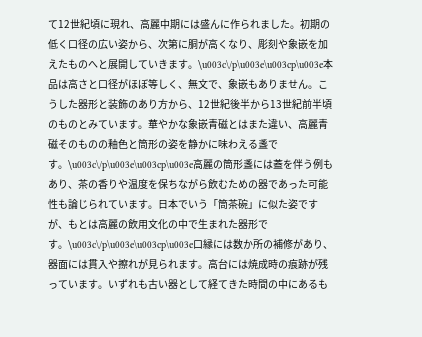て12世紀頃に現れ、高麗中期には盛んに作られました。初期の低く口径の広い姿から、次第に胴が高くなり、彫刻や象嵌を加えたものへと展開していきます。\u003c\/p\u003e\u003cp\u003e本品は高さと口径がほぼ等しく、無文で、象嵌もありません。こうした器形と装飾のあり方から、12世紀後半から13世紀前半頃のものとみています。華やかな象嵌青磁とはまた違い、高麗青磁そのものの釉色と筒形の姿を静かに味わえる盞です。\u003c\/p\u003e\u003cp\u003e高麗の筒形盞には蓋を伴う例もあり、茶の香りや温度を保ちながら飲むための器であった可能性も論じられています。日本でいう「筒茶碗」に似た姿ですが、もとは高麗の飲用文化の中で生まれた器形です。\u003c\/p\u003e\u003cp\u003e口縁には数か所の補修があり、器面には貫入や擦れが見られます。高台には焼成時の痕跡が残っています。いずれも古い器として経てきた時間の中にあるも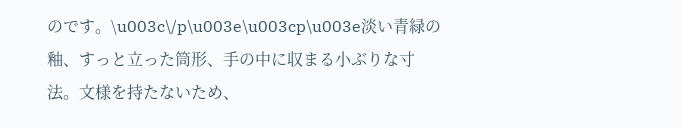のです。\u003c\/p\u003e\u003cp\u003e淡い青緑の釉、すっと立った筒形、手の中に収まる小ぶりな寸法。文様を持たないため、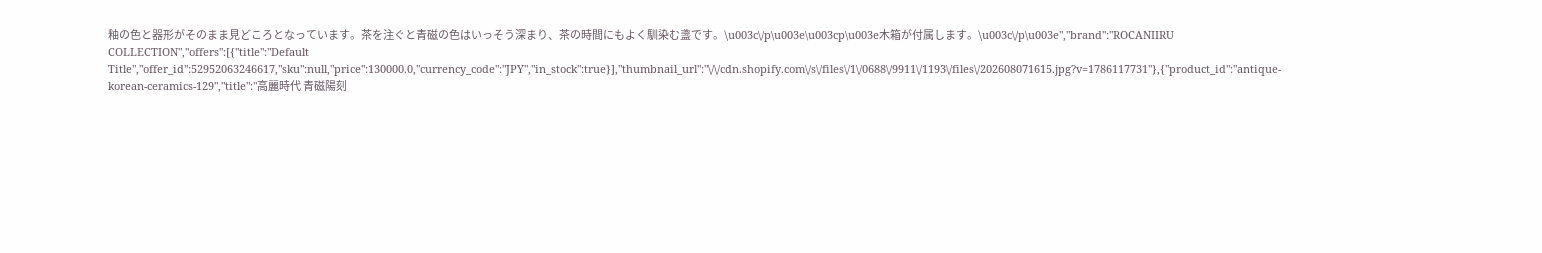釉の色と器形がそのまま見どころとなっています。茶を注ぐと青磁の色はいっそう深まり、茶の時間にもよく馴染む盞です。\u003c\/p\u003e\u003cp\u003e木箱が付属します。\u003c\/p\u003e","brand":"ROCANIIRU COLLECTION","offers":[{"title":"Default Title","offer_id":52952063246617,"sku":null,"price":130000.0,"currency_code":"JPY","in_stock":true}],"thumbnail_url":"\/\/cdn.shopify.com\/s\/files\/1\/0688\/9911\/1193\/files\/202608071615.jpg?v=1786117731"},{"product_id":"antique-korean-ceramics-129","title":"高麗時代 青磁陽刻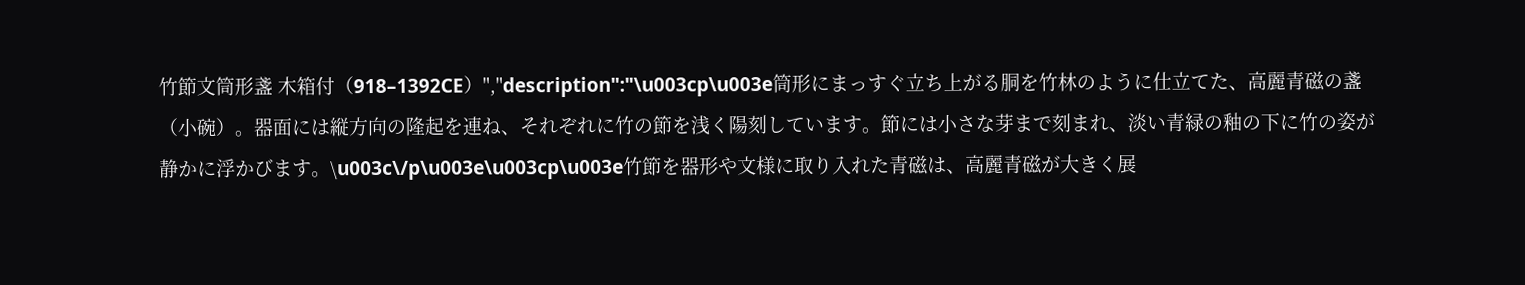竹節文筒形盞 木箱付（918–1392CE）","description":"\u003cp\u003e筒形にまっすぐ立ち上がる胴を竹林のように仕立てた、高麗青磁の盞（小碗）。器面には縦方向の隆起を連ね、それぞれに竹の節を浅く陽刻しています。節には小さな芽まで刻まれ、淡い青緑の釉の下に竹の姿が静かに浮かびます。\u003c\/p\u003e\u003cp\u003e竹節を器形や文様に取り入れた青磁は、高麗青磁が大きく展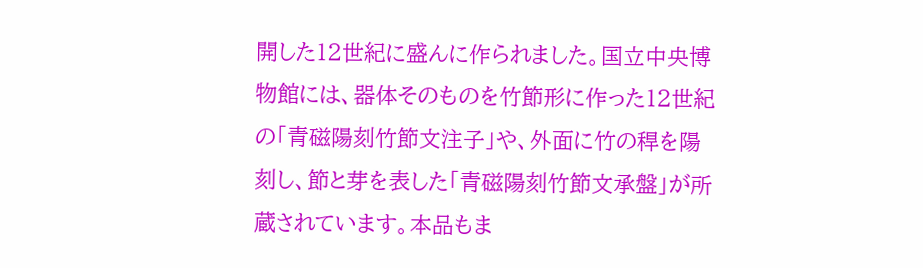開した12世紀に盛んに作られました。国立中央博物館には、器体そのものを竹節形に作った12世紀の「青磁陽刻竹節文注子」や、外面に竹の稈を陽刻し、節と芽を表した「青磁陽刻竹節文承盤」が所蔵されています。本品もま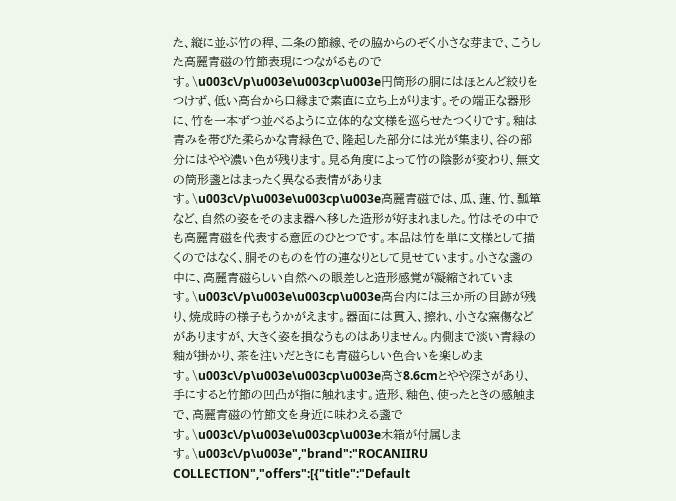た、縦に並ぶ竹の稈、二条の節線、その脇からのぞく小さな芽まで、こうした高麗青磁の竹節表現につながるものです。\u003c\/p\u003e\u003cp\u003e円筒形の胴にはほとんど絞りをつけず、低い高台から口縁まで素直に立ち上がります。その端正な器形に、竹を一本ずつ並べるように立体的な文様を巡らせたつくりです。釉は青みを帯びた柔らかな青緑色で、隆起した部分には光が集まり、谷の部分にはやや濃い色が残ります。見る角度によって竹の陰影が変わり、無文の筒形盞とはまったく異なる表情があります。\u003c\/p\u003e\u003cp\u003e高麗青磁では、瓜、蓮、竹、瓢箪など、自然の姿をそのまま器へ移した造形が好まれました。竹はその中でも高麗青磁を代表する意匠のひとつです。本品は竹を単に文様として描くのではなく、胴そのものを竹の連なりとして見せています。小さな盞の中に、高麗青磁らしい自然への眼差しと造形感覚が凝縮されています。\u003c\/p\u003e\u003cp\u003e高台内には三か所の目跡が残り、焼成時の様子もうかがえます。器面には貫入、擦れ、小さな窯傷などがありますが、大きく姿を損なうものはありません。内側まで淡い青緑の釉が掛かり、茶を注いだときにも青磁らしい色合いを楽しめます。\u003c\/p\u003e\u003cp\u003e高さ8.6cmとやや深さがあり、手にすると竹節の凹凸が指に触れます。造形、釉色、使ったときの感触まで、高麗青磁の竹節文を身近に味わえる盞です。\u003c\/p\u003e\u003cp\u003e木箱が付属します。\u003c\/p\u003e","brand":"ROCANIIRU COLLECTION","offers":[{"title":"Default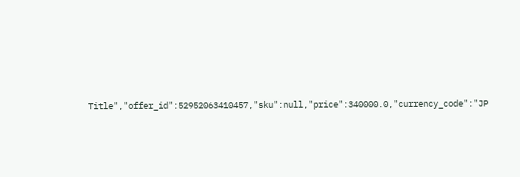Title","offer_id":52952063410457,"sku":null,"price":340000.0,"currency_code":"JP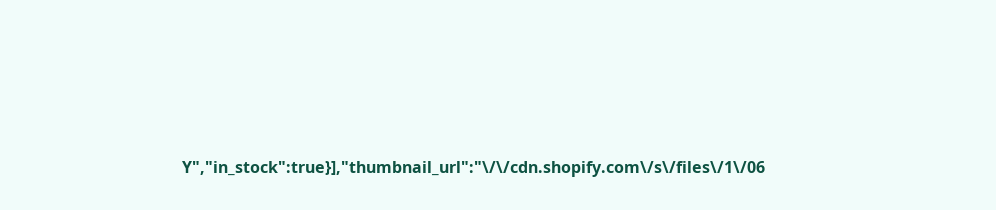Y","in_stock":true}],"thumbnail_url":"\/\/cdn.shopify.com\/s\/files\/1\/06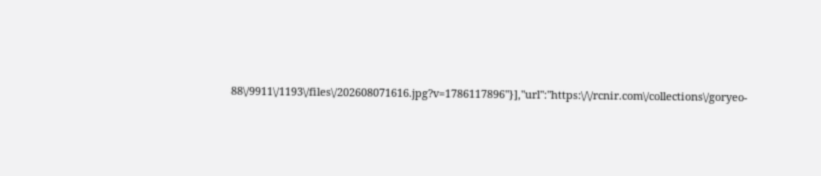88\/9911\/1193\/files\/202608071616.jpg?v=1786117896"}],"url":"https:\/\/rcnir.com\/collections\/goryeo-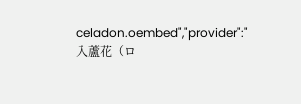celadon.oembed","provider":"入蘆花（ロ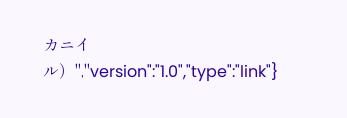カニイル）","version":"1.0","type":"link"}